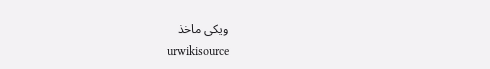ویکی ماخذ
urwikisource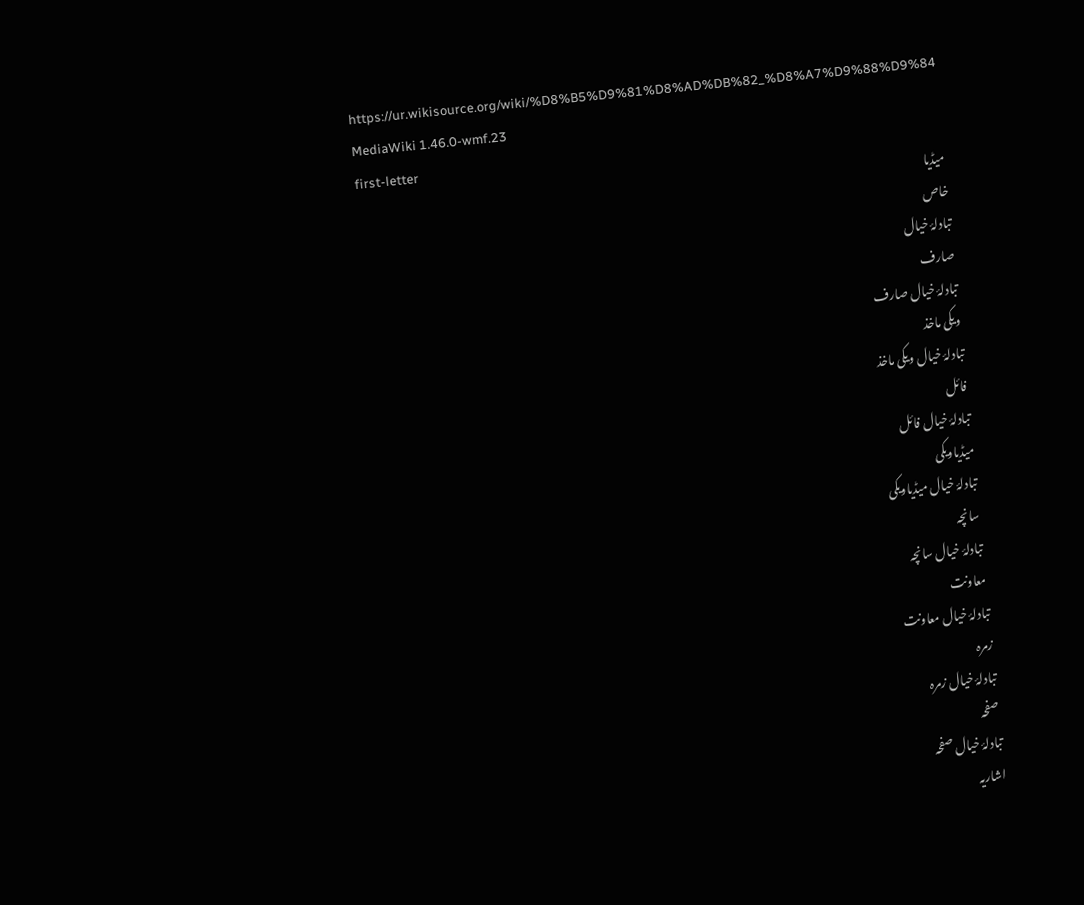https://ur.wikisource.org/wiki/%D8%B5%D9%81%D8%AD%DB%82_%D8%A7%D9%88%D9%84
MediaWiki 1.46.0-wmf.23
first-letter
میڈیا
خاص
تبادلۂ خیال
صارف
تبادلۂ خیال صارف
ویکی ماخذ
تبادلۂ خیال ویکی ماخذ
فائل
تبادلۂ خیال فائل
میڈیاویکی
تبادلۂ خیال میڈیاویکی
سانچہ
تبادلۂ خیال سانچہ
معاونت
تبادلۂ خیال معاونت
زمرہ
تبادلۂ خیال زمرہ
صفحہ
تبادلۂ خیال صفحہ
اشاریہ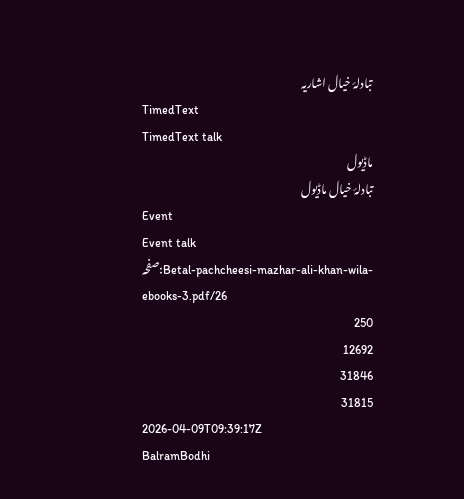تبادلۂ خیال اشاریہ
TimedText
TimedText talk
ماڈیول
تبادلۂ خیال ماڈیول
Event
Event talk
صفحہ:Betal-pachcheesi-mazhar-ali-khan-wila-ebooks-3.pdf/26
250
12692
31846
31815
2026-04-09T09:39:17Z
BalramBodhi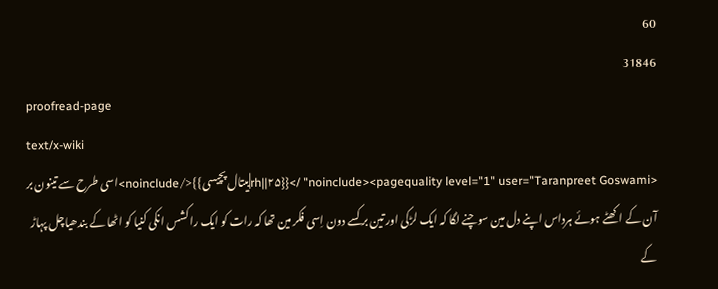60
31846
proofread-page
text/x-wiki
<noinclude><pagequality level="1" user="Taranpreet Goswami" />{{rh||۲۵|بیتال پچیسی}}</noinclude>اسی طرح سے تینون بر آن کے اکھٹے ہوئے ہرداس اپنے دل مین سوچنے لگا کہ ایک لڑکی اور تین بر کسے دون اِسی فکر مین تھا کہ رات کو ایک راکشس انکی کنیا کو اٹھا کے بندھیاچل پہاڑ کے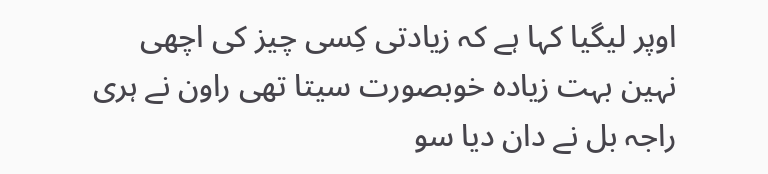اوپر لیگیا کہا ہے کہ زیادتی کِسی چیز کی اچھی نہین بہت زیادہ خوبصورت سیتا تھی راون نے ہری راجہ بل نے دان دیا سو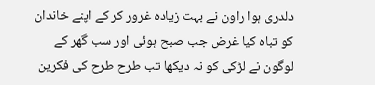دلدری ہوا راون نے بہت زیادہ غرور کر کے اپنے خاندان کو تباہ کیا غرض جب صبح ہوئی اور سب گھر کے لوگون نے لڑکی کو نہ دیکھا تب طرح طرح کی فکرین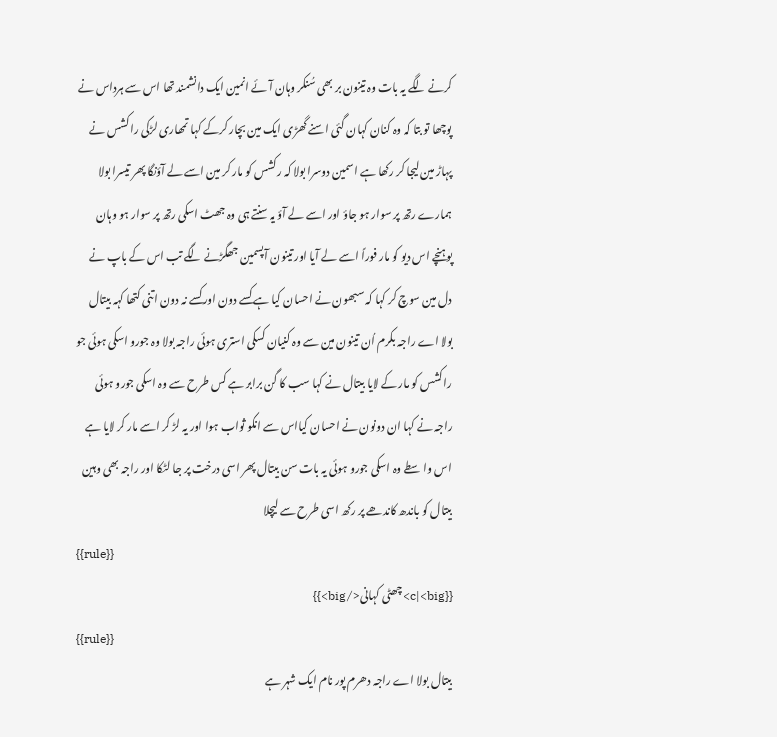کرنے لگے یہ بات وہ تینون بر بھی سُنکر وہان آئے انمین ایک دانشمند تھا اس سے ہرداس نے پوچھا تو بتا کہ وہ کنان کہان گئی اسنے گھڑی ایک مین بچار کرکے کہا تمھاری لڑکی راکشس نے پہاڑ مین لیجا کر رکھا ہے اسمین دوسرا بولا کہ رکشس کو مار کر مین اسے لے آؤنگا پھر تیسرا بولا ہمارے رتھ پر سوار ہو جاؤ اور اسے لے آؤ یہ سنتے ہی وہ جھٹ اسکی رتھ پر سوار ہو وہان پوہنچے اس دیو کو مار فوراً اسے لے آیا اور تینون آپسمین جھگڑنے لگے تب اس کے باپ نے دل مین سوچ کر کہا کہ سبھون نے احسان کیا ہے کسے دون اور کسے نہ دون اتنی کتھا کہہ بیتال بولا اے راجہ بکرم اُن تینون مین سے وہ کنیان کسکی استری ہوئی راجہ بولا وہ جورو اسکی ہوئی جو راکشس کو مار کے لایا بیتال نے کہا سب کا گن برابر ہے کس طرح سے وہ اسکی جورو ہوئی راجہ نے کہا ان دونون نے احسان کیااس سے انکو ثواب ہوا اور یہ لڑ کر اسے مار کر لایا ہے اس واسطے وہ اسکی جورو ہوئی یہ بات سن بیتال پھر اسی درخت پر جا لٹکا اور راجہ بھی وہین بیتال کو باندھ کاندھے پر رکھ اسی طرح سے لیچلا
{{rule}}
{{c|<big>چھٹی کہانی</big>}}
{{rule}}
بیتال بولا اے راجہ دھرم پور نام ایک شہر ہے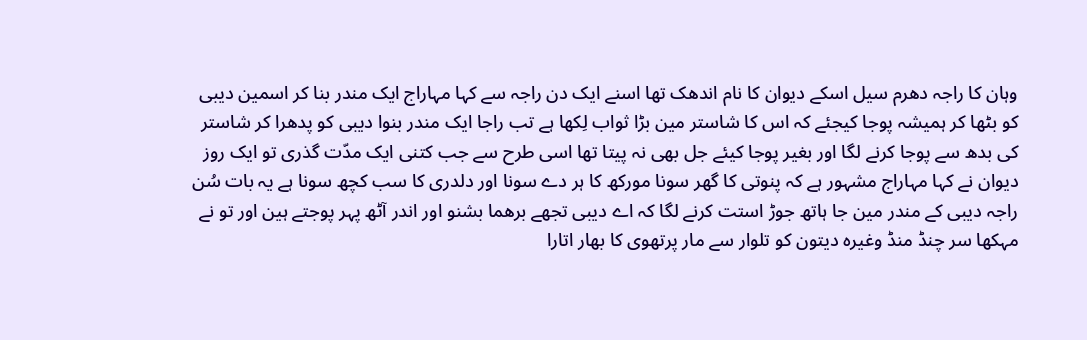وہان کا راجہ دھرم سیل اسکے دیوان کا نام اندھک تھا اسنے ایک دن راجہ سے کہا مہاراج ایک مندر بنا کر اسمین دیبی کو بٹھا کر ہمیشہ پوجا کیجئے کہ اس کا شاستر مین بڑا ثواب لِکھا ہے تب راجا ایک مندر بنوا دیبی کو پدھرا کر شاستر کی بدھ سے پوجا کرنے لگا اور بغیر پوجا کیئے جل بھی نہ پیتا تھا اسی طرح سے جب کتنی ایک مدّت گذری تو ایک روز دیوان نے کہا مہاراج مشہور ہے کہ پنوتی کا گھر سونا مورکھ کا ہر دے سونا اور دلدری کا سب کچھ سونا ہے یہ بات سُن راجہ دیبی کے مندر مین جا ہاتھ جوڑ استت کرنے لگا کہ اے دیبی تجھے برھما بشنو اور اندر آٹھ پہر پوجتے ہین اور تو نے مہکھا سر چنڈ منڈ وغیرہ دیتون کو تلوار سے مار پرتھوی کا بھار اتارا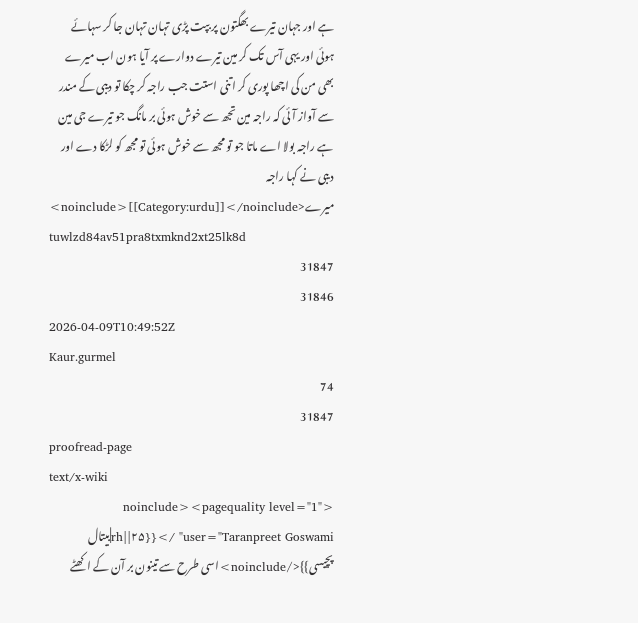ہے اور جہان تیرے بھگتون پر بپت پڑی تہان تہان جا کر سہائے ہوئی اور یہی آس تک کر مین تیرے دوارے پر آیا ہون اب میرے بھی من کی اچھا پوری کر اتنی استت جب راجہ کر چکا تو دیبی کے مندر سے آواز آئی کہ راجہ مین تجھ سے خوش ہوئی بر مانگ جو تیرے جی مین ہے راجہ بولا اے ماتا جو تو مجھ سے خوش ہوئی تو مجھ کو لڑکا دے اور دیبی نے کہا راجہ میرے<noinclude>[[Category:urdu]]</noinclude>
tuwlzd84av51pra8txmknd2xt25lk8d
31847
31846
2026-04-09T10:49:52Z
Kaur.gurmel
74
31847
proofread-page
text/x-wiki
<noinclude><pagequality level="1" user="Taranpreet Goswami" />{{rh||۲۵|بیتال پچیسی}}</noinclude>اسی طرح سے تینون بر آن کے اکھٹے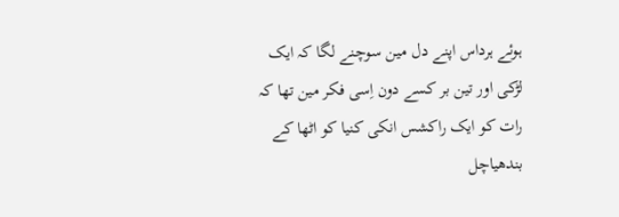ہوئے ہرداس اپنے دل مین سوچنے لگا کہ ایک لڑکی اور تین بر کسے دون اِسی فکر مین تھا کہ رات کو ایک راکشس انکی کنیا کو اٹھا کے بندھیاچل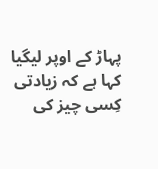پہاڑ کے اوپر لیگیا کہا ہے کہ زیادتی کِسی چیز کی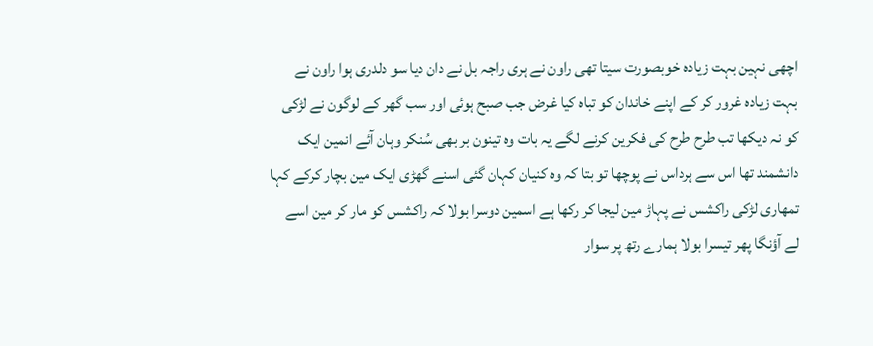اچھی نہین بہت زیادہ خوبصورت سیتا تھی راون نے ہری راجہ بل نے دان دیا سو دلدری ہوا راون نے بہت زیادہ غرور کر کے اپنے خاندان کو تباہ کیا غرض جب صبح ہوئی اور سب گھر کے لوگون نے لڑکی کو نہ دیکھا تب طرح طرح کی فکرین کرنے لگے یہ بات وہ تینون بر بھی سُنکر وہان آئے انمین ایک دانشمند تھا اس سے ہرداس نے پوچھا تو بتا کہ وہ کنیان کہان گئی اسنے گھڑی ایک مین بچار کرکے کہا تمھاری لڑکی راکشس نے پہاڑ مین لیجا کر رکھا ہے اسمین دوسرا بولا کہ راکشس کو مار کر مین اسے لے آؤنگا پھر تیسرا بولا ہمارے رتھ پر سوار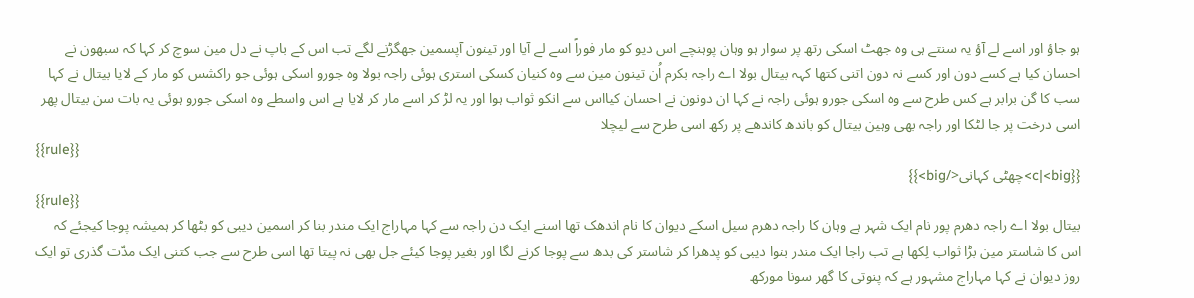ہو جاؤ اور اسے لے آؤ یہ سنتے ہی وہ جھٹ اسکی رتھ پر سوار ہو وہان پوہنچے اس دیو کو مار فوراً اسے لے آیا اور تینون آپسمین جھگڑنے لگے تب اس کے باپ نے دل مین سوچ کر کہا کہ سبھون نے احسان کیا ہے کسے دون اور کسے نہ دون اتنی کتھا کہہ بیتال بولا اے راجہ بکرم اُن تینون مین سے وہ کنیان کسکی استری ہوئی راجہ بولا وہ جورو اسکی ہوئی جو راکشس کو مار کے لایا بیتال نے کہا سب کا گن برابر ہے کس طرح سے وہ اسکی جورو ہوئی راجہ نے کہا ان دونون نے احسان کیااس سے انکو ثواب ہوا اور یہ لڑ کر اسے مار کر لایا ہے اس واسطے وہ اسکی جورو ہوئی یہ بات سن بیتال پھر اسی درخت پر جا لٹکا اور راجہ بھی وہین بیتال کو باندھ کاندھے پر رکھ اسی طرح سے لیچلا
{{rule}}
{{c|<big>چھٹی کہانی</big>}}
{{rule}}
بیتال بولا اے راجہ دھرم پور نام ایک شہر ہے وہان کا راجہ دھرم سیل اسکے دیوان کا نام اندھک تھا اسنے ایک دن راجہ سے کہا مہاراج ایک مندر بنا کر اسمین دیبی کو بٹھا کر ہمیشہ پوجا کیجئے کہ اس کا شاستر مین بڑا ثواب لِکھا ہے تب راجا ایک مندر بنوا دیبی کو پدھرا کر شاستر کی بدھ سے پوجا کرنے لگا اور بغیر پوجا کیئے جل بھی نہ پیتا تھا اسی طرح سے جب کتنی ایک مدّت گذری تو ایک روز دیوان نے کہا مہاراج مشہور ہے کہ پنوتی کا گھر سونا مورکھ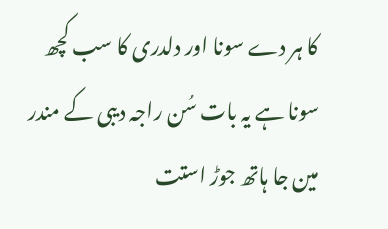کا ہر دے سونا اور دلدری کا سب کچھ سونا ہے یہ بات سُن راجہ دیبی کے مندر مین جا ہاتھ جوڑ استت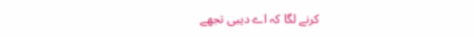کرنے لگا کہ اے دیبی تجھے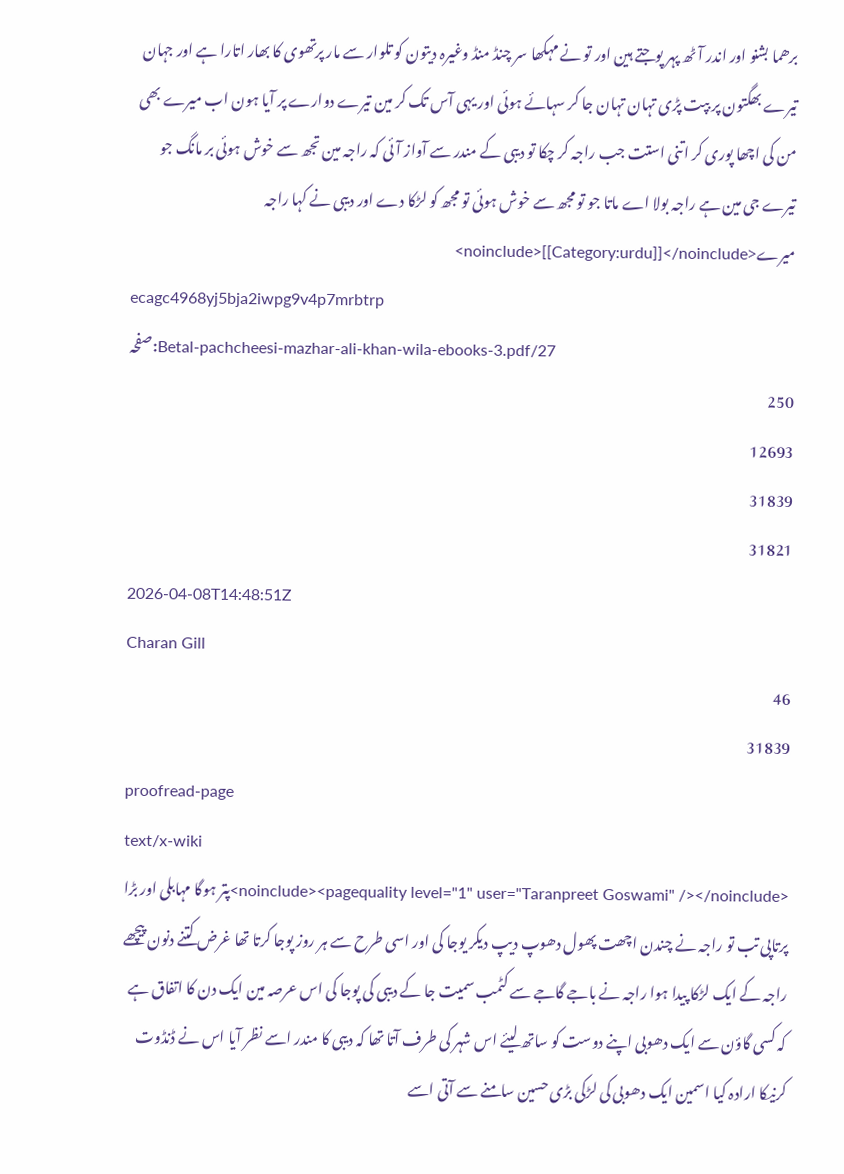برھما بشنو اور اندر آٹھ پہر پوجتے ہین اور تو نے مہکھا سر چنڈ منڈ وغیرہ دیتون کو تلوار سے مار پرتھوی کا بھار اتارا ہے اور جہان تیرے بھگتون پر بپت پڑی تہان تہان جا کر سہائے ہوئی اور یہی آس تک کر مین تیرے دوارے پر آیا ہون اب میرے بھی من کی اچھا پوری کر اتنی استت جب راجہ کر چکا تو دیبی کے مندر سے آواز آئی کہ راجہ مین تجھ سے خوش ہوئی بر مانگ جو تیرے جی مین ہے راجہ بولا اے ماتا جو تو مجھ سے خوش ہوئی تو مجھ کو لڑکا دے اور دیبی نے کہا راجہ میرے<noinclude>[[Category:urdu]]</noinclude>
ecagc4968yj5bja2iwpg9v4p7mrbtrp
صفحہ:Betal-pachcheesi-mazhar-ali-khan-wila-ebooks-3.pdf/27
250
12693
31839
31821
2026-04-08T14:48:51Z
Charan Gill
46
31839
proofread-page
text/x-wiki
<noinclude><pagequality level="1" user="Taranpreet Goswami" /></noinclude>پتر ہوگا مہابلی اور بڑا پرتاپی تب تو راجہ نے چندن اچھت پھول دھوپ دیپ دیکر یوجا کی اور اسی طرح سے ہر روز پوجا کرتا تھا غرض کتنے دنون پیچھے راجہ کے ایک لڑکا پیدا ہوا راجہ نے باجے گاجے سے کٹمب سمیت جا کے دیبی کی پوجا کی اس عرصہ مین ایک دن کا اتفاق ہے کہ کسی گاؤن سے ایک دھوبی اپنے دوست کو ساتھ لیئے اس شہر کی طرف آتا تھا کہ دیبی کا مندر اسے نظر آیا اس نے ڈنڈوت کرنیکا ارادہ کیا اسمین ایک دھوبی کی لڑکی بڑی حسین سامنے سے آتی اسے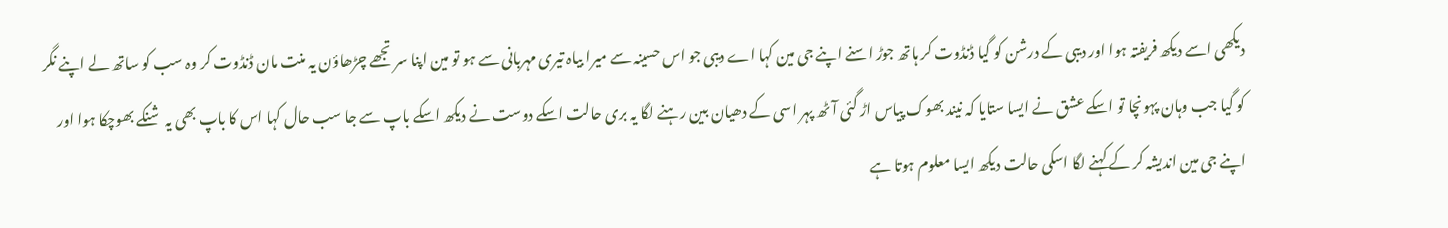دیکھی اسے دیکھ فریفتہ ہوا اور دیبی کے درشن کو گیا ڈنڈوت کر ہاتھ جوڑ اسنے اپنے جی مین کہا اے دیبی جو اس حسینہ سے میرا بیاہ تیری مہربانی سے ہو تو مین اپنا سر تجھے چڑھاؤن یہ منت مان ڈنڈوت کر وہ سب کو ساتھ لے اپنے نگر کو گیا جب وہان پہونچا تو اسکے عشق نے ایسا ستایا کہ نیند بھوک پیاس اڑ گئی آٹھ پہر اسی کے دھیان بین رہنے لگا یہ بری حالت اسکے دوست نے دیکھ اسکے باپ سے جا سب حال کہا اس کا باپ بھی یہ شنکے بھوچکا ہوا اور اپنے جی مین اندیشہ کر کے کہنے لگا اسکی حالت دیکھ ایسا معلوم ہوتا ہے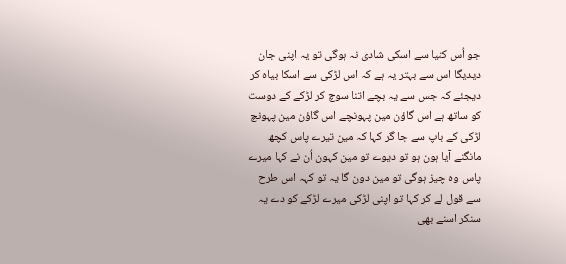جو اُس کنیا سے اسکی شادی نہ ہوگی تو یہ اپنی جان دیدیگا اس سے بہتر یہ ہے کہ اس لڑکی سے اسکا بیاہ کر دیجئے کہ جس سے یہ بچے اتنا سوچ کر لڑکے کے دوست کو ساتھ ہے اس گاؤن مین پہونچے اس گاؤن مین پہونچ لڑکی کے باپ سے جا گر کہا کہ مین تیرے پاس کچھ مانگنے آیا ہون ہو تو دیوے تو مین کہون اُن نے کہا میرے پاس وہ چیز ہوگی تو مین دون گا یہ تو کہہ اس طرح سے قول لے کر کہا تو اپنی لڑکی میرے لڑکے کو دے یہ سنکر اسنے بھی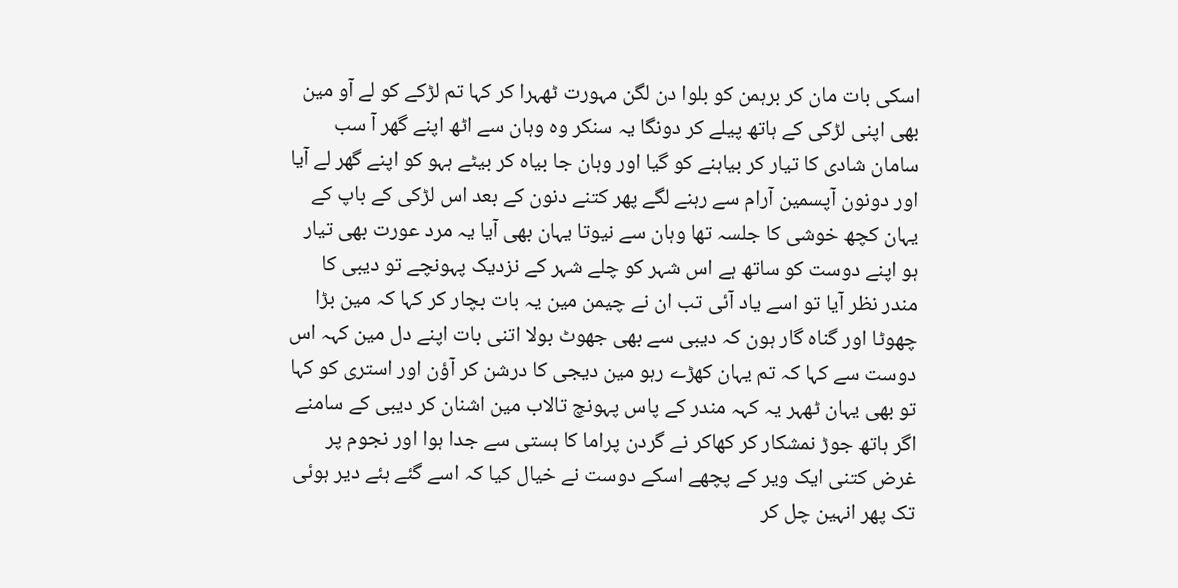اسکی بات مان کر برہمن کو بلوا دن لگن مہورت ٹھہرا کر کہا تم لڑکے کو لے آو مین بھی اپنی لڑکی کے ہاتھ پیلے کر دونگا یہ سنکر وہ وہان سے اٹھ اپنے گھر آ سب سامان شادی کا تیار کر بیاہنے کو گیا اور وہان جا بیاہ کر بیٹے ہہو کو اپنے گھر لے آیا اور دونون آپسمین آرام سے رہنے لگے پھر کتنے دنون کے بعد اس لڑکی کے باپ کے یہان کچھ خوشی کا جلسہ تھا وہان سے نیوتا یہان بھی آیا یہ مرد عورت بھی تیار ہو اپنے دوست کو ساتھ ہے اس شہر کو چلے شہر کے نزدیک پہونچے تو دیبی کا مندر نظر آیا تو اسے یاد آئی تب ان نے چیمن مین یہ بات بچار کر کہا کہ مین بڑا چھوٹا اور گناہ گار ہون کہ دیبی سے بھی جھوٹ بولا اتنی بات اپنے دل مین کہہ اس دوست سے کہا کہ تم یہان کھڑے رہو مین دیجی کا درشن کر آؤن اور استری کو کہا تو بھی یہان ٹھہر یہ کہہ مندر کے پاس پہونچ تالاب مین اشنان کر دیبی کے سامنے اگر ہاتھ جوڑ نمشکار کر کھاکر نے گردن پراما کا ہستی سے جدا ہوا اور نجوم پر غرض کتنی ایک ویر کے پچھے اسکے دوست نے خیال کیا کہ اسے گئے ہئے دیر ہوئی تک پھر انہین چل کر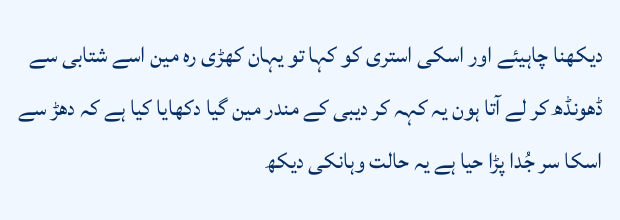دیکھنا چاہیئے اور اسکی استری کو کہا تو یہان کھڑی رہ مین اسے شتابی سے ڈھونڈھ کر لے آتا ہون یہ کہہ کر دیبی کے مندر مین گیا دکھایا کیا ہے کہ دھڑ سے اسکا سر جُدا پڑا حیا ہے یہ حالت وہانکی دیکھ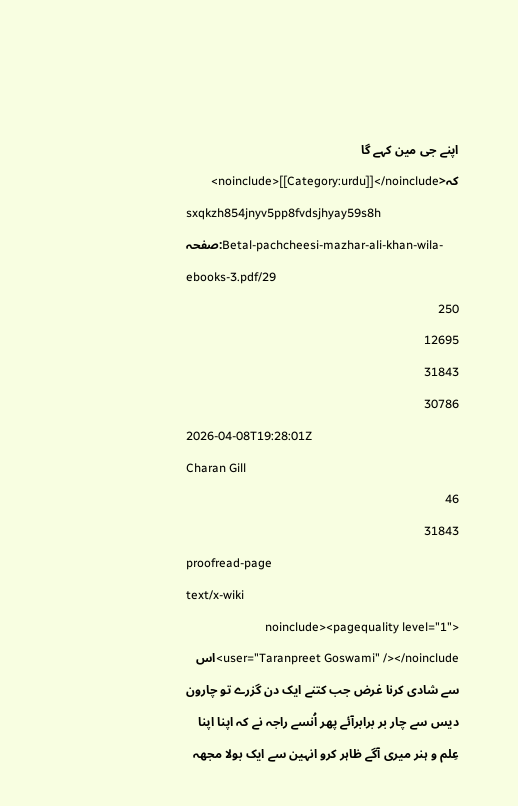اپنے جی مین کہے گا کہ<noinclude>[[Category:urdu]]</noinclude>
sxqkzh854jnyv5pp8fvdsjhyay59s8h
صفحہ:Betal-pachcheesi-mazhar-ali-khan-wila-ebooks-3.pdf/29
250
12695
31843
30786
2026-04-08T19:28:01Z
Charan Gill
46
31843
proofread-page
text/x-wiki
<noinclude><pagequality level="1" user="Taranpreet Goswami" /></noinclude>اس سے شادی کرنا غرض جب کتنے ایک دن گزرے تو چارون دیس سے چار بر برابرآئے پھر اُنسے راجہ نے کہ اپنا اپنا عِلم و ہنر میری آگے ظاہر کرو انہین سے ایک بولا مجھہ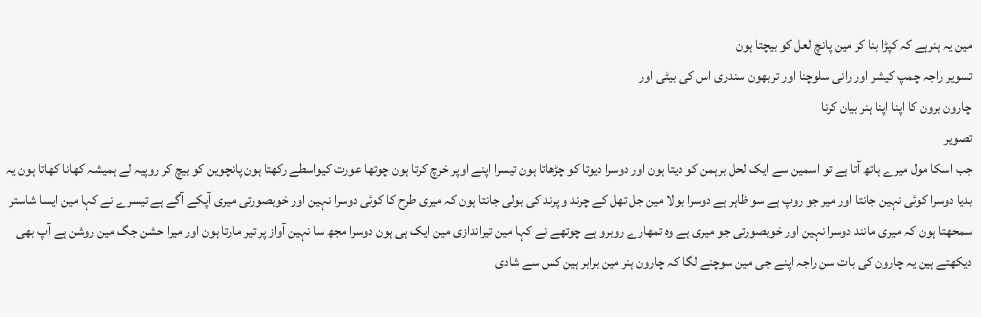مین یہ ہنرہے کہ کپڑا بنا کر مین پانچ لعل کو بیچتا ہون
تسویر راجہ چمپ کیشر اور رانی سلوچنا اور تربھون سندری اس کی بیٹی اور
چارون برون کا اپنا اپنا ہنر بیان کرنا
تصویر
جب اسکا مول میرے ہاتھ آتا ہے تو اسمین سے ایک لحل برہمن کو دیتا ہون اور دوسرا دیوتا کو چڑھاتا ہون تیسرا اپنے اوپر خرچ کرتا ہون چوتھا عورت کیواسطے رکھتا ہون پانچوین کو بیچ کر روپیہ لے ہمیشہ کھانا کھاتا ہون یہ بدیا دوسرا کوئی نہین جانتا اور میر جو روپ ہے سو ظاہر ہے دوسرا بولا مین جل تھل کے چرند و پرند کی بولی جانتا ہون کہ میری طرح کا کوئی دوسرا نہین اور خوبصورتی میری آپکے آگے ہے تیسرے نے کہا مین ایسا شاستر سمحھتا ہون کہ میری مانند دوسرا نہین اور خوبصورتی جو میری ہے وہ تمھارے روبرو ہے چوتھے نے کہا مین تیراندازی مین ایک ہی ہون دوسرا مجھ سا نہین آواز پر تیر مارتا ہون اور میرا حشن جگ مین روشن ہے آپ بھی دیکھتے ہین یہ چارون کی بات سن راجہ اپنے جی مین سوچنے لگا کہ چارون ہنر مین برابر ہین کس سے شادی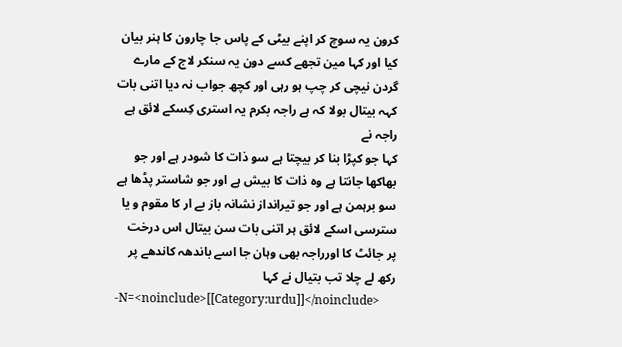کرون یہ سوچ کر اپنے بیٹی کے پاس جا چارون کا ہنر بیان کیا اور کہا مین تجھے کسے دون یہ سنکر لاج کے مارے گردن نیچی کر چپ ہو رہی اور کچھ جواب نہ دیا اتنی بات کہہ بیتال بولا کہ ہے راجہ بکرم یہ استری کِسکے لائق ہے راجہ نے
کہا جو کپڑا بنا کر بیچتا ہے سو ذات کا شودر ہے اور جو بھاکھا جانتا ہے وہ ذات کا بیش ہے اور جو شاستر پڈھا ہے
سو برہمن ہے اور جو تیرانداز نشانہ باز بے ار کا مقوم و یا سترسی اسکے لائق ہر اتنی بات سن بیتال اس درخت
پر جائٹ کا اورراجہ بھی وہان جا اسے باندھہ کاندھے پر رکھ لے چلا تب بتیال نے کہا
-N=<noinclude>[[Category:urdu]]</noinclude>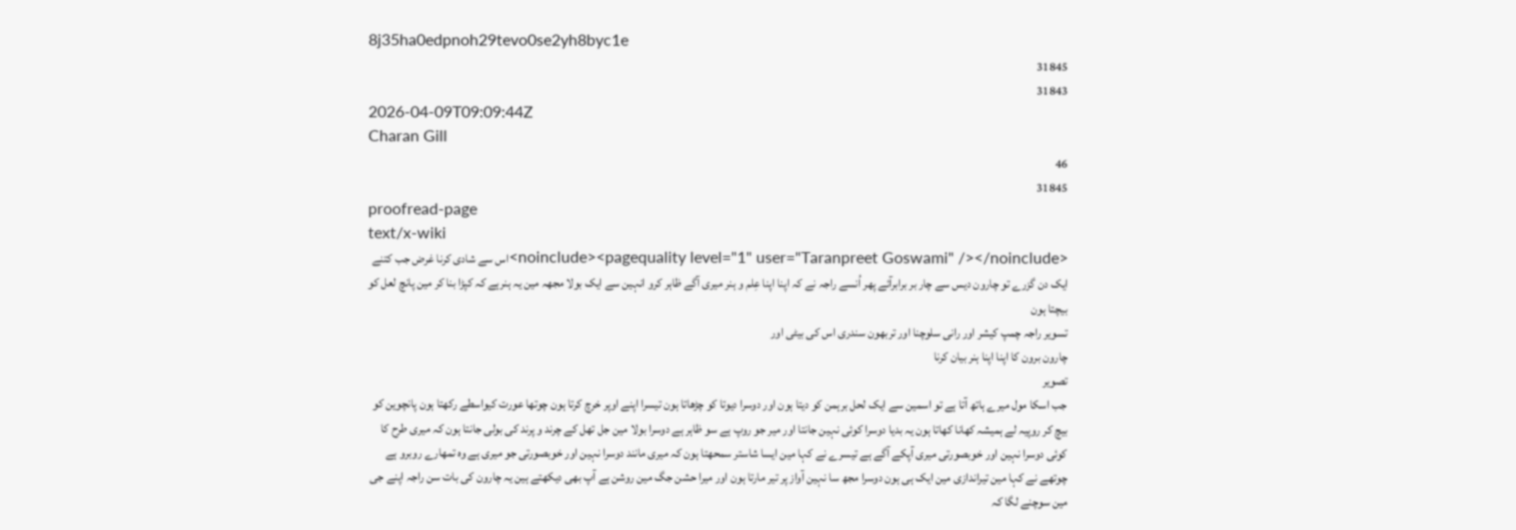8j35ha0edpnoh29tevo0se2yh8byc1e
31845
31843
2026-04-09T09:09:44Z
Charan Gill
46
31845
proofread-page
text/x-wiki
<noinclude><pagequality level="1" user="Taranpreet Goswami" /></noinclude>اس سے شادی کرنا غرض جب کتنے ایک دن گزرے تو چارون دیس سے چار بر برابرآئے پھر اُنسے راجہ نے کہ اپنا اپنا عِلم و ہنر میری آگے ظاہر کرو انہین سے ایک بولا مجھہ مین یہ ہنرہے کہ کپڑا بنا کر مین پانچ لعل کو بیچتا ہون
تسویر راجہ چمپ کیشر اور رانی سلوچنا اور تربھون سندری اس کی بیٹی اور
چارون برون کا اپنا اپنا ہنر بیان کرنا
تصویر
جب اسکا مول میرے ہاتھ آتا ہے تو اسمین سے ایک لحل برہمن کو دیتا ہون اور دوسرا دیوتا کو چڑھاتا ہون تیسرا اپنے اوپر خرچ کرتا ہون چوتھا عورت کیواسطے رکھتا ہون پانچوین کو بیچ کر روپیہ لے ہمیشہ کھانا کھاتا ہون یہ بدیا دوسرا کوئی نہین جانتا اور میر جو روپ ہے سو ظاہر ہے دوسرا بولا مین جل تھل کے چرند و پرند کی بولی جانتا ہون کہ میری طرح کا کوئی دوسرا نہین اور خوبصورتی میری آپکے آگے ہے تیسرے نے کہا مین ایسا شاستر سمحھتا ہون کہ میری مانند دوسرا نہین اور خوبصورتی جو میری ہے وہ تمھارے روبرو ہے چوتھے نے کہا مین تیراندازی مین ایک ہی ہون دوسرا مجھ سا نہین آواز پر تیر مارتا ہون اور میرا حشن جگ مین روشن ہے آپ بھی دیکھتے ہین یہ چارون کی بات سن راجہ اپنے جی مین سوچنے لگا کہ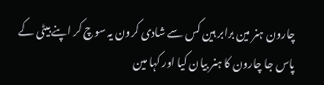چارون ہنر مین برابر ہین کس سے شادی کرون یہ سوچ کر اپنے بیٹی کے پاس جا چارون کا ہنر بیان کیا اور کہا مین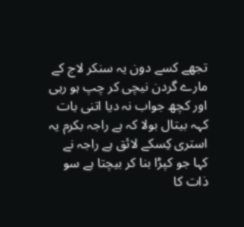تجھے کسے دون یہ سنکر لاج کے مارے گردن نیچی کر چپ ہو رہی اور کچھ جواب نہ دیا اتنی بات کہہ بیتال بولا کہ ہے راجہ بکرم یہ استری کِسکے لائق ہے راجہ نے
کہا جو کپڑا بنا کر بیچتا ہے سو ذات کا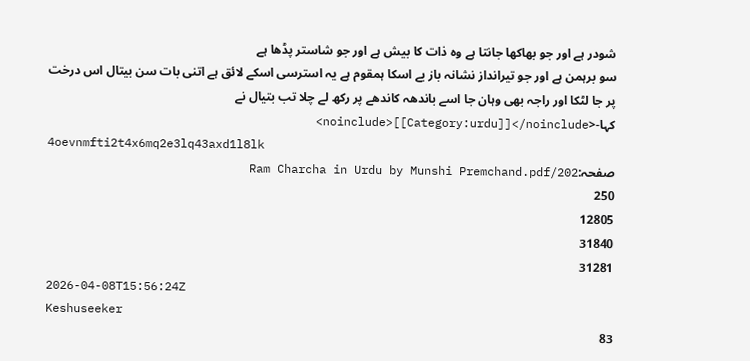شودر ہے اور جو بھاکھا جانتا ہے وہ ذات کا بیش ہے اور جو شاستر پڈھا ہے
سو برہمن ہے اور جو تیرانداز نشانہ باز بے اسکا ہمقوم ہے یہ استرسی اسکے لائق ہے اتنی بات سن بیتال اس درخت
پر جا لٹکا اور راجہ بھی وہان جا اسے باندھہ کاندھے پر رکھ لے چلا تب بتیال نے کہا-<noinclude>[[Category:urdu]]</noinclude>
4oevnmfti2t4x6mq2e3lq43axd1l8lk
صفحہ:Ram Charcha in Urdu by Munshi Premchand.pdf/202
250
12805
31840
31281
2026-04-08T15:56:24Z
Keshuseeker
83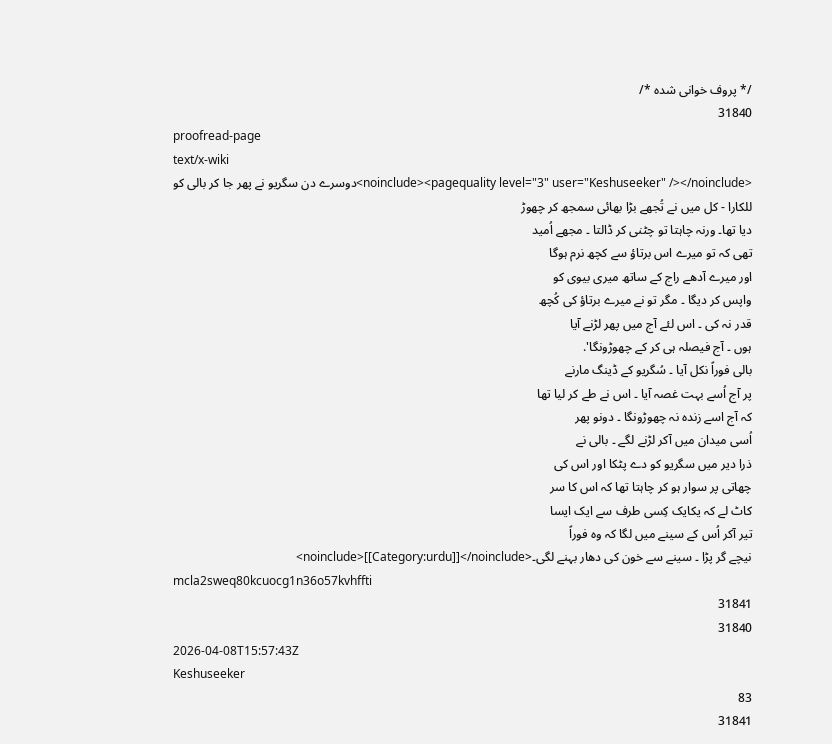/* پروف خوانی شدہ */
31840
proofread-page
text/x-wiki
<noinclude><pagequality level="3" user="Keshuseeker" /></noinclude>دوسرے دن سگریو نے پھر جا کر بالی کو
للکارا - کل میں نے تُجھے بڑا بھائی سمجھ کر چھوڑ
دیا تھا۔ ورنہ چاہتا تو چٹنی کر ڈالتا ۔ مجھے اُمید
تھی کہ تو میرے اس برتاؤ سے کچھ نرم ہوگا
اور میرے آدھے راج کے ساتھ میری بیوی کو
واپس کر دیگا ۔ مگر تو نے میرے برتاؤ کی کُچھ
قدر نہ کی ۔ اس لئے آج میں پھر لڑنے آیا
ہوں ۔ آج فیصلہ ہی کر کے چھوڑونگا'.
بالی فوراً نکل آیا ۔ سُگریو کے ڈینگ مارنے
پر آج اُسے بہت غصہ آیا ۔ اس نے طے کر لیا تھا
کہ آج اسے زندہ نہ چھوڑونگا ۔ دونو پھر
اُسی میدان میں آکر لڑنے لگے ۔ بالی نے
ذرا دیر میں سگریو کو دے پٹکا اور اس کی
چھاتی پر سوار ہو کر چاہتا تھا کہ اس کا سر
کاٹ لے کہ یکایک کِسی طرف سے ایک ایسا
تیر آکر اُس کے سینے میں لگا کہ وہ فوراً
نیچے گر پڑا ۔ سینے سے خون کی دھار بہنے لگی۔<noinclude>[[Category:urdu]]</noinclude>
mcla2sweq80kcuocg1n36o57kvhffti
31841
31840
2026-04-08T15:57:43Z
Keshuseeker
83
31841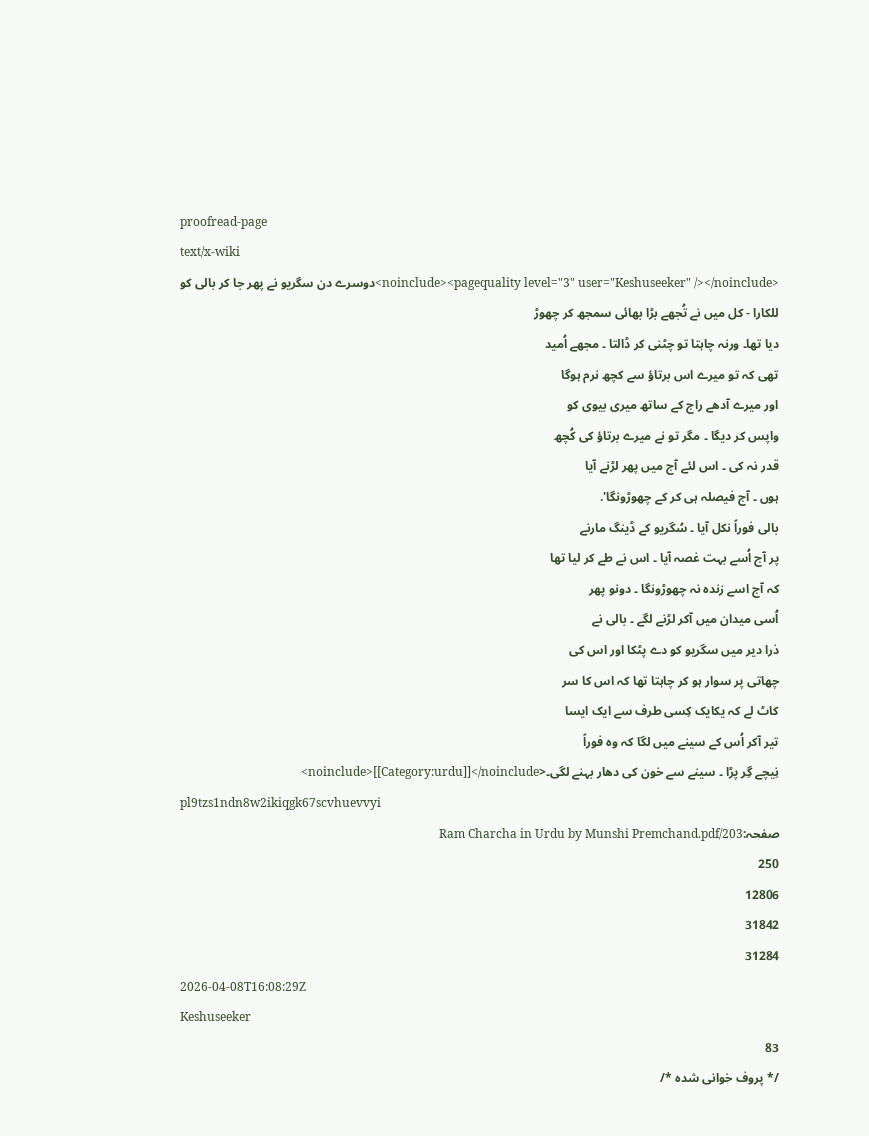proofread-page
text/x-wiki
<noinclude><pagequality level="3" user="Keshuseeker" /></noinclude>دوسرے دن سگریو نے پھر جا کر بالی کو
للکارا - کل میں نے تُجھے بڑا بھائی سمجھ کر چھوڑ
دیا تھا۔ ورنہ چاہتا تو چٹنی کر ڈالتا ۔ مجھے اُمید
تھی کہ تو میرے اس برتاؤ سے کچھ نرم ہوگا
اور میرے آدھے راج کے ساتھ میری بیوی کو
واپس کر دیگا ۔ مگر تو نے میرے برتاؤ کی کُچھ
قدر نہ کی ۔ اس لئے آج میں پھر لڑنے آیا
ہوں ۔ آج فیصلہ ہی کر کے چھوڑونگا'.
بالی فوراً نکل آیا ۔ سُگریو کے ڈینگ مارنے
پر آج اُسے بہت غصہ آیا ۔ اس نے طے کر لیا تھا
کہ آج اسے زندہ نہ چھوڑونگا ۔ دونو پھر
اُسی میدان میں آکر لڑنے لگے ۔ بالی نے
ذرا دیر میں سگریو کو دے پٹکا اور اس کی
چھاتی پر سوار ہو کر چاہتا تھا کہ اس کا سر
کاٹ لے کہ یکایک کِسی طرف سے ایک ایسا
تیر آکر اُس کے سینے میں لگا کہ وہ فوراً
نِیچے گِر پڑا ۔ سینے سے خون کی دھار بہنے لگی۔<noinclude>[[Category:urdu]]</noinclude>
pl9tzs1ndn8w2ikiqgk67scvhuevvyi
صفحہ:Ram Charcha in Urdu by Munshi Premchand.pdf/203
250
12806
31842
31284
2026-04-08T16:08:29Z
Keshuseeker
83
/* پروف خوانی شدہ */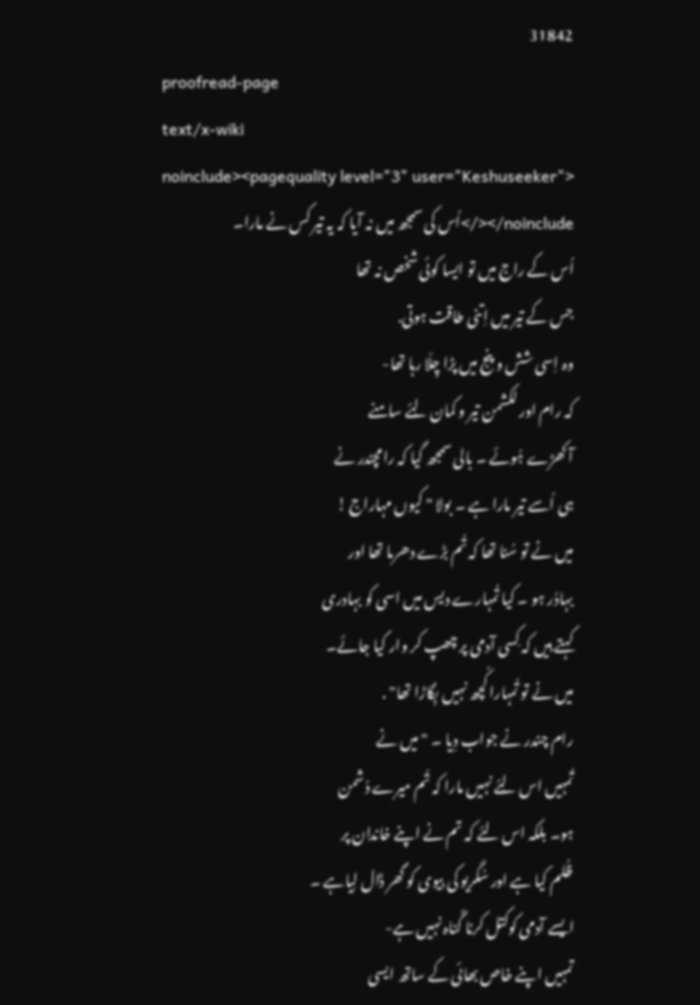31842
proofread-page
text/x-wiki
<noinclude><pagequality level="3" user="Keshuseeker" /></noinclude>اُس کی سمجھ میں نہ آیا کہ یہ تیر کس نے مارا۔
اُس کے راج میں تو ایسا کوئی شخص نہ تھا
جس کے تیر میں اِتنی طاقت ہوتی.
وہ اِسی شش و پنج میں پڑا چِلّا رہا تھا-
کہ رام اور لکشمن تیر و کمان لِئے سامنے
آ کھڑے ہُوئے ۔ بالی سمجھ گیا کہ رامچندر نے
ہی اُسے تیر مارا ہے ۔ بولا " کیوں مہاراج !
میں نے تو سُنا تھا کہ تُم بڑے دھرما تھا اور
بہادُر ہو ۔ کیا تُمہارے دیس میں اسی کو بہادری
کہتے ہیں کہ کِسی آدمی پر چھپ کر وار کیا جائے۔
میں نے تو تُمہارا کُچھ نہیں بِگاڑا تھا" .
رام چندر نے جواب دِیا ۔ " میں نے
تُمہیں اس لِئے نہیں مارا کہ تُم میرے دُشمن
ہو۔ بلکہ اس لئے کہ تم نے اپنے خاندان پر
ظُلم کیا ہے اور سُگریو کی بِیوی کو گھر ڈال لِیاہے ۔
ایسے آدمی کوکتل کرنا گُناہ نہیں ہے-
تمہیں اپنے خاص بھائی کے ساتھ ایسی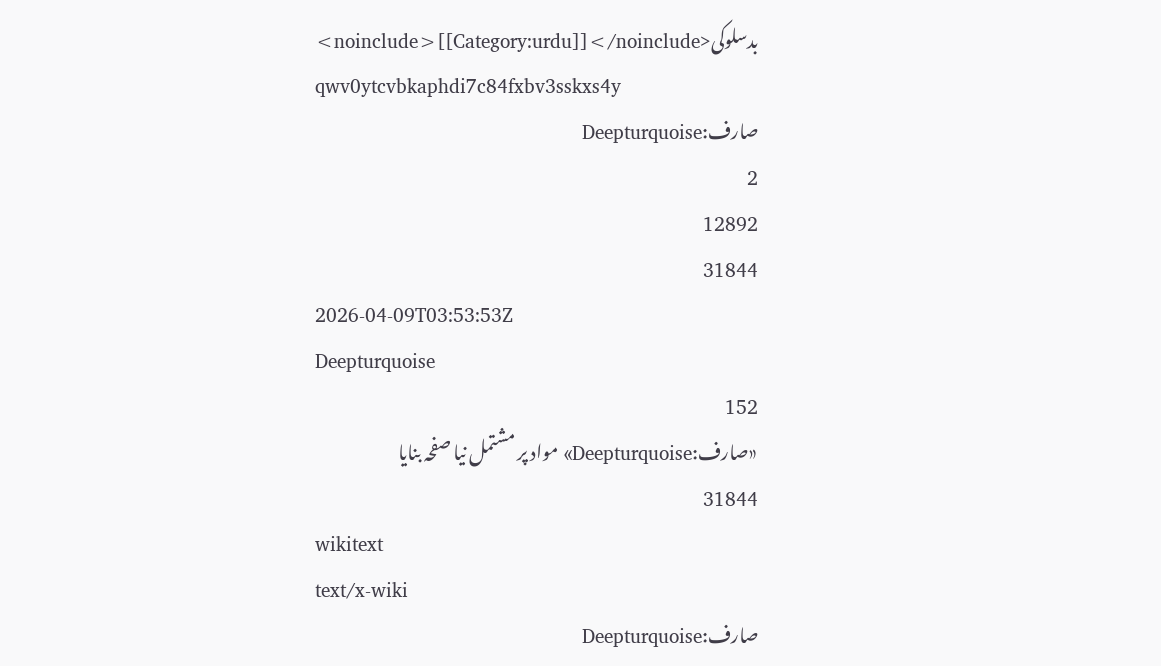بدسلوکی<noinclude>[[Category:urdu]]</noinclude>
qwv0ytcvbkaphdi7c84fxbv3sskxs4y
صارف:Deepturquoise
2
12892
31844
2026-04-09T03:53:53Z
Deepturquoise
152
«صارف:Deepturquoise» مواد پر مشتمل نیا صفحہ بنایا
31844
wikitext
text/x-wiki
صارف:Deepturquoise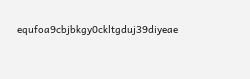equfoa9cbjbkgy0ckltgduj39diyeae